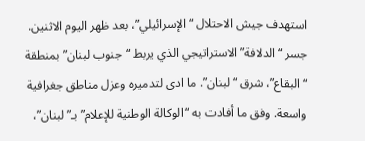استهدف جيش الاحتلال “الإسرائيلي”، بعد ظهر اليوم الاثنين. جسر “الدلافة” الاستراتيجي الذي يربط “جنوب لبنان” بمنطقة “البقاع”، شرق “لبنان”. ما ادى لتدميره وعزل مناطق جغرافية واسعة. وفق ما أفادت به “الوكالة الوطنية للإعلام” بـ”لبنان”،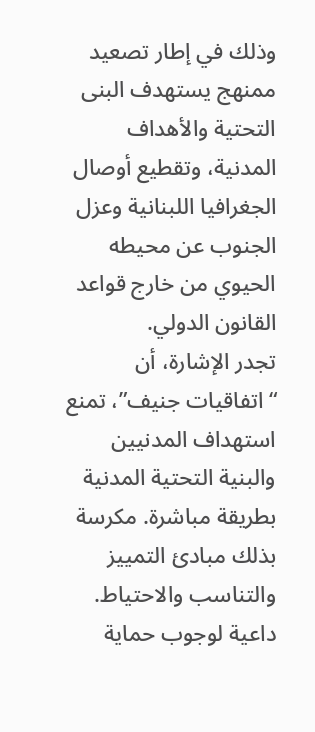وذلك في إطار تصعيد ممنهج يستهدف البنى التحتية والأهداف المدنية، وتقطيع أوصال الجغرافيا اللبنانية وعزل الجنوب عن محيطه الحيوي من خارج قواعد القانون الدولي.
تجدر الإشارة، أن “اتفاقيات جنيف”، تمنع استهداف المدنيين والبنية التحتية المدنية بطريقة مباشرة. مكرسة بذلك مبادئ التمييز والتناسب والاحتياط. داعية لوجوب حماية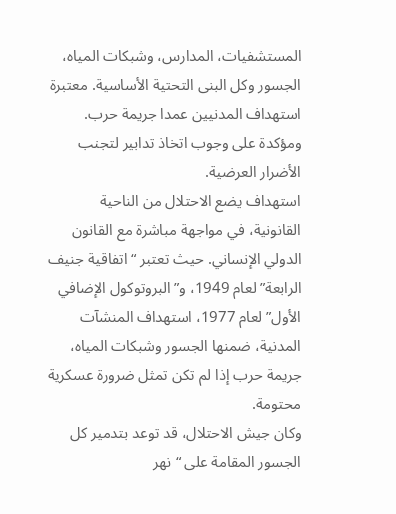المستشفيات، المدارس، وشبكات المياه، الجسور وكل البنى التحتية الأساسية. معتبرة استهداف المدنيين عمدا جريمة حرب. ومؤكدة على وجوب اتخاذ تدابير لتجنب الأضرار العرضية.
استهداف يضع الاحتلال من الناحية القانونية، في مواجهة مباشرة مع القانون الدولي الإنساني. حيث تعتبر “اتفاقية جنيف الرابعة” لعام 1949، و”البروتوكول الإضافي الأول” لعام 1977، استهداف المنشآت المدنية، ضمنها الجسور وشبكات المياه، جريمة حرب إذا لم تكن تمثل ضرورة عسكرية محتومة.
وكان جيش الاحتلال، قد توعد بتدمير كل الجسور المقامة على “نهر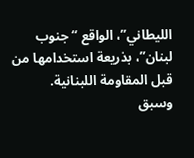الليطاني”، الواقع “جنوب لبنان”، بذريعة استخدامها من قبل المقاومة اللبنانية.
وسبق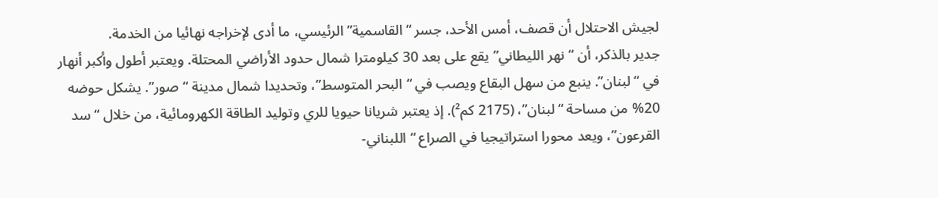لجيش الاحتلال أن قصف، أمس الأحد، جسر “القاسمية” الرئيسي، ما أدى لإخراجه نهائيا من الخدمة.
جدير بالذكر، أن “نهر الليطاني” يقع على بعد 30 كيلومترا شمال حدود الأراضي المحتلة. ويعتبر أطول وأكبر أنهار في “لبنان”. ينبع من سهل البقاع ويصب في “البحر المتوسط”، وتحديدا شمال مدينة “صور”. يشكل حوضه 20% من مساحة “لبنان”، (2175 كم²). إذ يعتبر شريانا حيويا للري وتوليد الطاقة الكهرومائية، من خلال “سد القرعون”، ويعد محورا استراتيجيا في الصراع “اللبناني-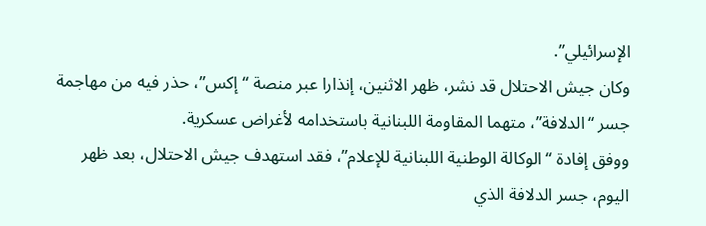الإسرائيلي”.
وكان جيش الاحتلال قد نشر، ظهر الاثنين، إنذارا عبر منصة “إكس”، حذر فيه من مهاجمة جسر “الدلافة”، متهما المقاومة اللبنانية باستخدامه لأغراض عسكرية.
ووفق إفادة “الوكالة الوطنية اللبنانية للإعلام”، فقد استهدف جيش الاحتلال، بعد ظهر اليوم، جسر الدلافة الذي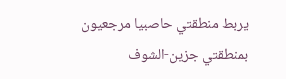يربط منطقتي حاصبيا مرجعيون بمنطقتي جزين-الشوف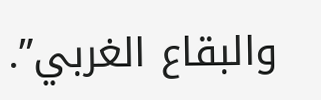والبقاع الغربي”.